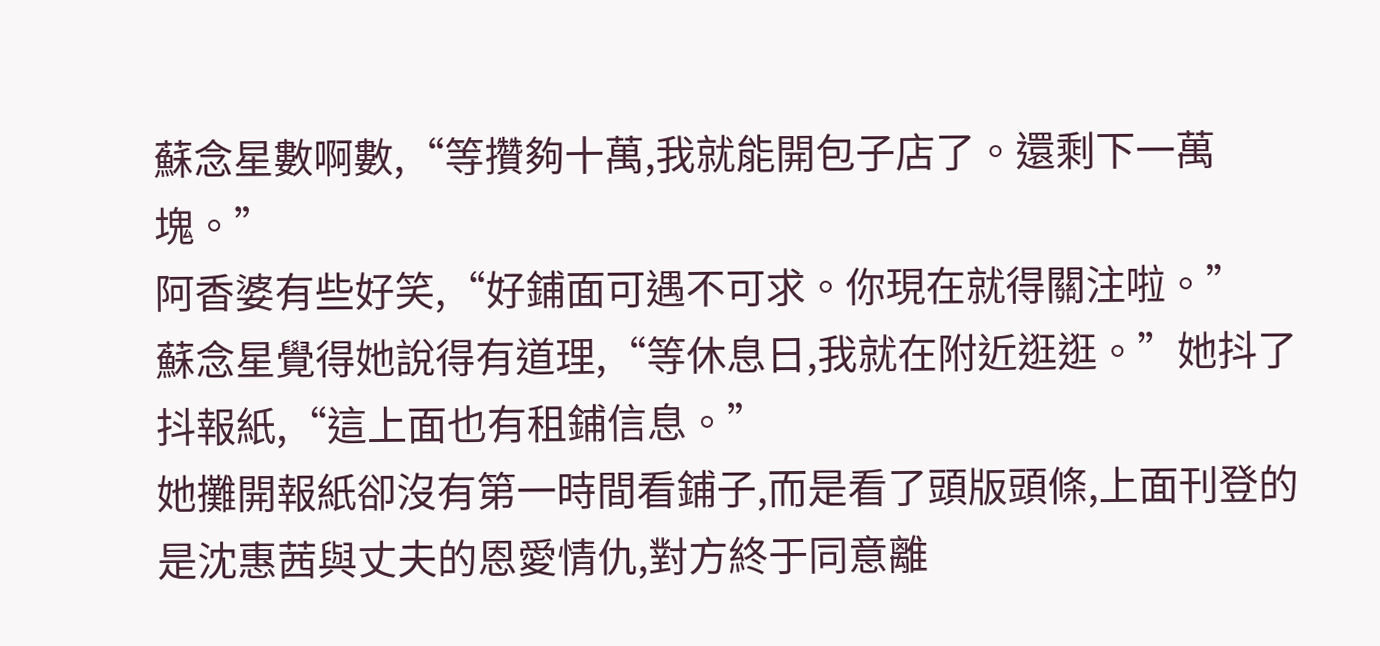蘇念星數啊數,“等攢夠十萬,我就能開包子店了。還剩下一萬塊。”
阿香婆有些好笑,“好鋪面可遇不可求。你現在就得關注啦。”
蘇念星覺得她說得有道理,“等休息日,我就在附近逛逛。”她抖了抖報紙,“這上面也有租鋪信息。”
她攤開報紙卻沒有第一時間看鋪子,而是看了頭版頭條,上面刊登的是沈惠茜與丈夫的恩愛情仇,對方終于同意離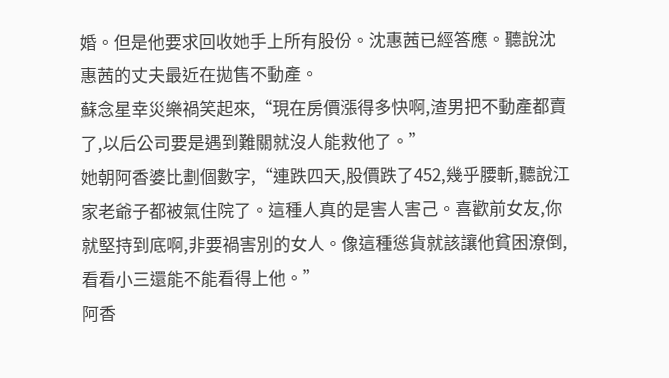婚。但是他要求回收她手上所有股份。沈惠茜已經答應。聽說沈惠茜的丈夫最近在拋售不動產。
蘇念星幸災樂禍笑起來,“現在房價漲得多快啊,渣男把不動產都賣了,以后公司要是遇到難關就沒人能救他了。”
她朝阿香婆比劃個數字,“連跌四天,股價跌了452,幾乎腰斬,聽說江家老爺子都被氣住院了。這種人真的是害人害己。喜歡前女友,你就堅持到底啊,非要禍害別的女人。像這種慫貨就該讓他貧困潦倒,看看小三還能不能看得上他。”
阿香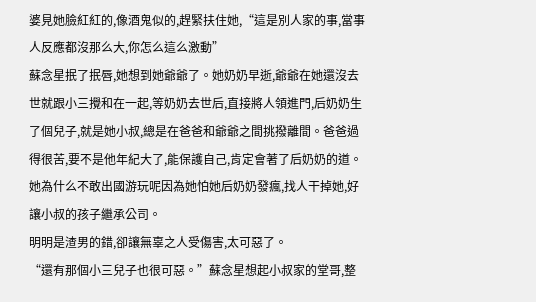婆見她臉紅紅的,像酒鬼似的,趕緊扶住她,“這是別人家的事,當事人反應都沒那么大,你怎么這么激動”
蘇念星抿了抿唇,她想到她爺爺了。她奶奶早逝,爺爺在她還沒去世就跟小三攪和在一起,等奶奶去世后,直接將人領進門,后奶奶生了個兒子,就是她小叔,總是在爸爸和爺爺之間挑撥離間。爸爸過得很苦,要不是他年紀大了,能保護自己,肯定會著了后奶奶的道。
她為什么不敢出國游玩呢因為她怕她后奶奶發瘋,找人干掉她,好讓小叔的孩子繼承公司。
明明是渣男的錯,卻讓無辜之人受傷害,太可惡了。
“還有那個小三兒子也很可惡。”蘇念星想起小叔家的堂哥,整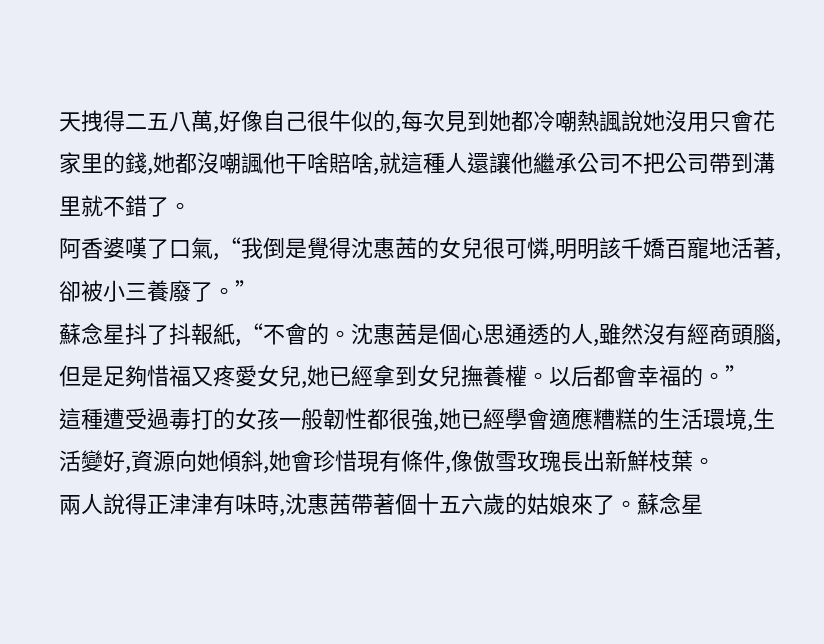天拽得二五八萬,好像自己很牛似的,每次見到她都冷嘲熱諷說她沒用只會花家里的錢,她都沒嘲諷他干啥賠啥,就這種人還讓他繼承公司不把公司帶到溝里就不錯了。
阿香婆嘆了口氣,“我倒是覺得沈惠茜的女兒很可憐,明明該千嬌百寵地活著,卻被小三養廢了。”
蘇念星抖了抖報紙,“不會的。沈惠茜是個心思通透的人,雖然沒有經商頭腦,但是足夠惜福又疼愛女兒,她已經拿到女兒撫養權。以后都會幸福的。”
這種遭受過毒打的女孩一般韌性都很強,她已經學會適應糟糕的生活環境,生活變好,資源向她傾斜,她會珍惜現有條件,像傲雪玫瑰長出新鮮枝葉。
兩人說得正津津有味時,沈惠茜帶著個十五六歲的姑娘來了。蘇念星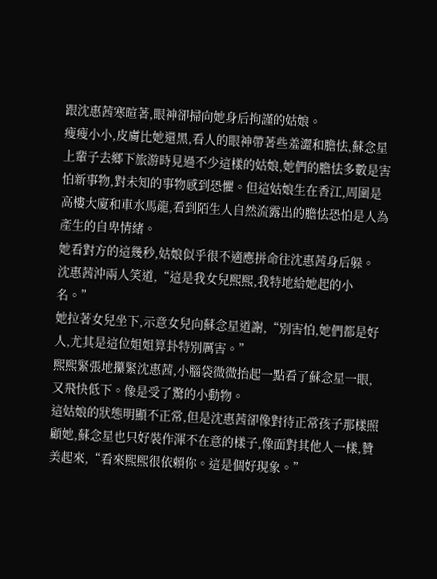跟沈惠茜寒暄著,眼神卻掃向她身后拘謹的姑娘。
瘦瘦小小,皮膚比她還黑,看人的眼神帶著些羞澀和膽怯,蘇念星上輩子去鄉下旅游時見過不少這樣的姑娘,她們的膽怯多數是害怕新事物,對未知的事物感到恐懼。但這姑娘生在香江,周圍是高樓大廈和車水馬龍,看到陌生人自然流露出的膽怯恐怕是人為產生的自卑情緒。
她看對方的這幾秒,姑娘似乎很不適應拼命往沈惠茜身后躲。
沈惠茜沖兩人笑道,“這是我女兒熙熙,我特地給她起的小名。”
她拉著女兒坐下,示意女兒向蘇念星道謝,“別害怕,她們都是好人,尤其是這位姐姐算卦特別厲害。”
熙熙緊張地攥緊沈惠茜,小腦袋微微抬起一點看了蘇念星一眼,又飛快低下。像是受了驚的小動物。
這姑娘的狀態明顯不正常,但是沈惠茜卻像對待正常孩子那樣照顧她,蘇念星也只好裝作渾不在意的樣子,像面對其他人一樣,贊美起來,“看來熙熙很依賴你。這是個好現象。”